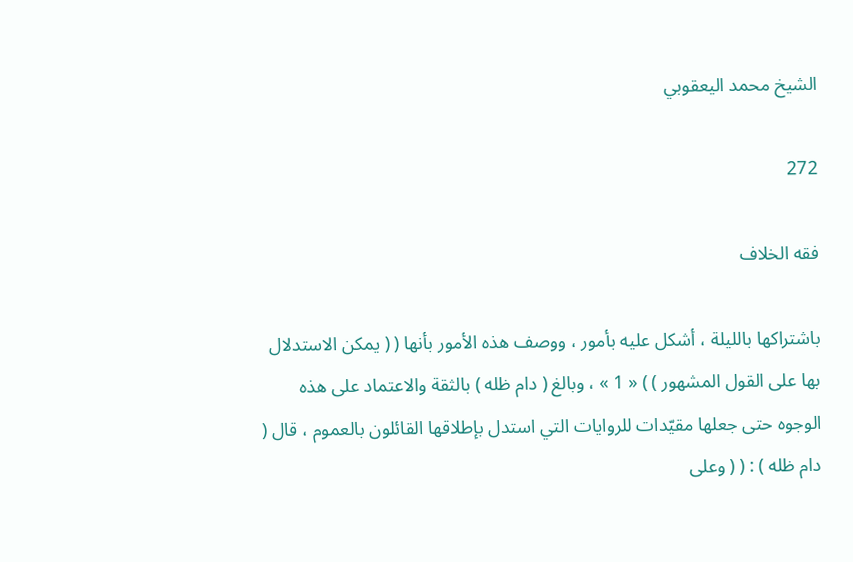الشيخ محمد اليعقوبي

272

فقه الخلاف

باشتراكها بالليلة ، أشكل عليه بأمور ، ووصف هذه الأمور بأنها ( ( يمكن الاستدلال بها على القول المشهور ) ) « 1 » ، وبالغ ( دام ظله ) بالثقة والاعتماد على هذه الوجوه حتى جعلها مقيّدات للروايات التي استدل بإطلاقها القائلون بالعموم ، قال ( دام ظله ) : ( ( وعلى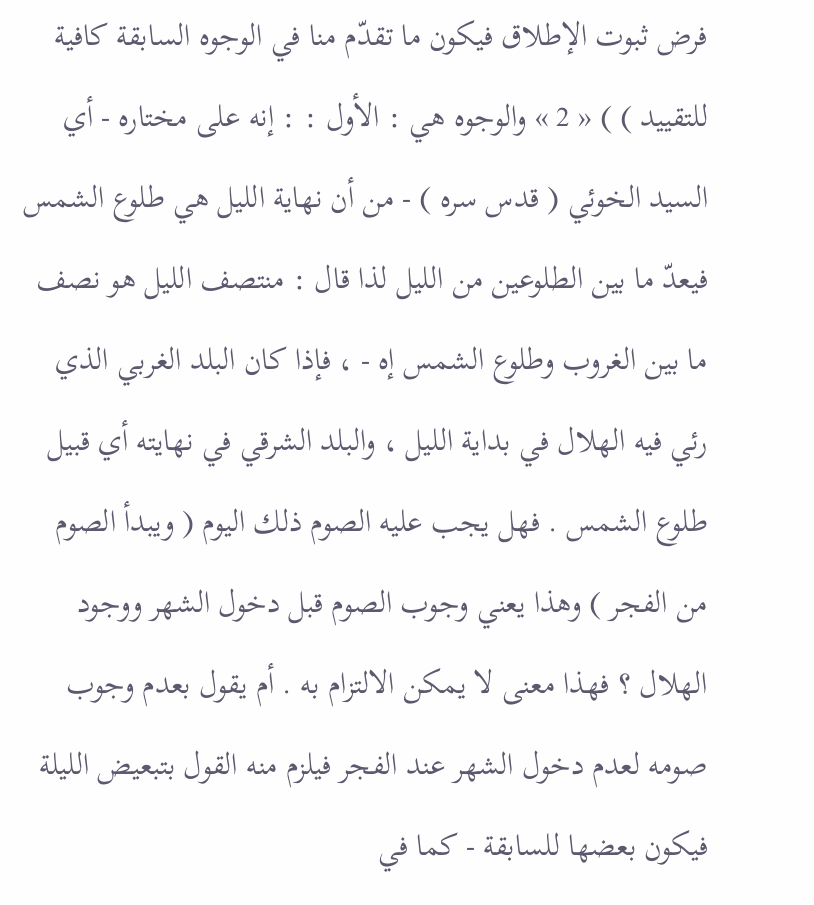فرض ثبوت الإطلاق فيكون ما تقدّم منا في الوجوه السابقة كافية للتقييد ) ) « 2 » والوجوه هي : الأول : : إنه على مختاره - أي السيد الخوئي ( قدس سره ) - من أن نهاية الليل هي طلوع الشمس فيعدّ ما بين الطلوعين من الليل لذا قال : منتصف الليل هو نصف ما بين الغروب وطلوع الشمس إه - ، فإذا كان البلد الغربي الذي رئي فيه الهلال في بداية الليل ، والبلد الشرقي في نهايته أي قبيل طلوع الشمس . فهل يجب عليه الصوم ذلك اليوم ( ويبدأ الصوم من الفجر ) وهذا يعني وجوب الصوم قبل دخول الشهر ووجود الهلال ؟ فهذا معنى لا يمكن الالتزام به . أم يقول بعدم وجوب صومه لعدم دخول الشهر عند الفجر فيلزم منه القول بتبعيض الليلة فيكون بعضها للسابقة - كما في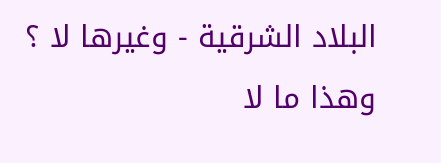البلاد الشرقية - وغيرها لا ؟ وهذا ما لا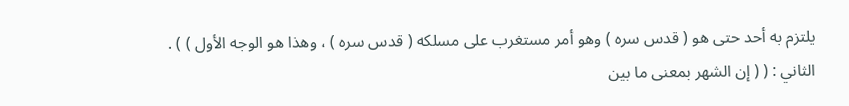يلتزم به أحد حتى هو ( قدس سره ) وهو أمر مستغرب على مسلكه ( قدس سره ) ، وهذا هو الوجه الأول ) ) . الثاني : ( ( إن الشهر بمعنى ما بين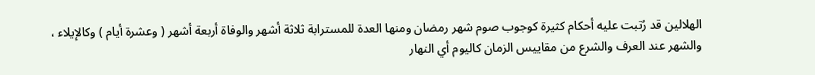الهلالين قد رُتبت عليه أحكام كثيرة كوجوب صوم شهر رمضان ومنها العدة للمسترابة ثلاثة أشهر والوفاة أربعة أشهر ( وعشرة أيام ) وكالإيلاء ، والشهر عند العرف والشرع من مقاييس الزمان كاليوم أي النهار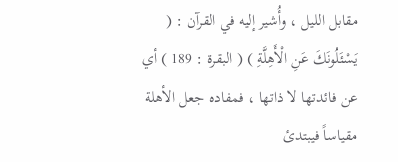مقابل الليل ، وأُشير إليه في القرآن : ( يَسْئَلُونَكَ عَنِ الْأَهِلَّةِ ) ( البقرة : 189 ) أي عن فائدتها لا ذاتها ، فمفاده جعل الأهلة مقياساً فيبتدئ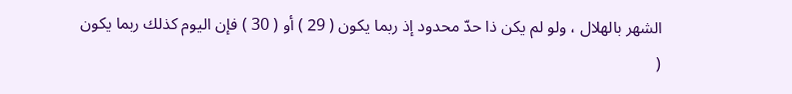الشهر بالهلال ، ولو لم يكن ذا حدّ محدود إذ ربما يكون ( 29 ) أو ( 30 ) فإن اليوم كذلك ربما يكون (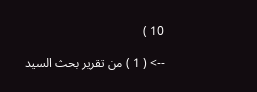10 )

--> ( 1 ) من تقرير بحث السيد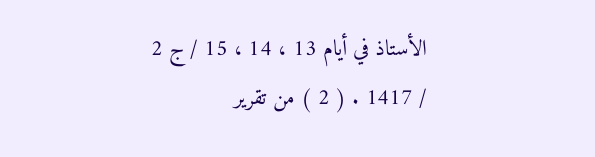الأستاذ في أيام 13 ، 14 ، 15 / ج 2 / 1417 . ( 2 ) من تقرير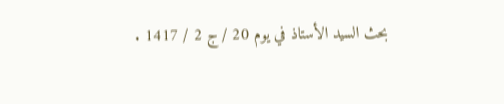بحث السيد الأستاذ في يوم 20 / ج 2 / 1417 .